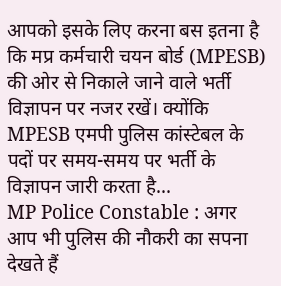आपको इसके लिए करना बस इतना है कि मप्र कर्मचारी चयन बोर्ड (MPESB) की ओर से निकाले जाने वाले भर्ती विज्ञापन पर नजर रखें। क्योंकि MPESB एमपी पुलिस कांस्टेबल के पदों पर समय-समय पर भर्ती के विज्ञापन जारी करता है...
MP Police Constable : अगर आप भी पुलिस की नौकरी का सपना देखते हैं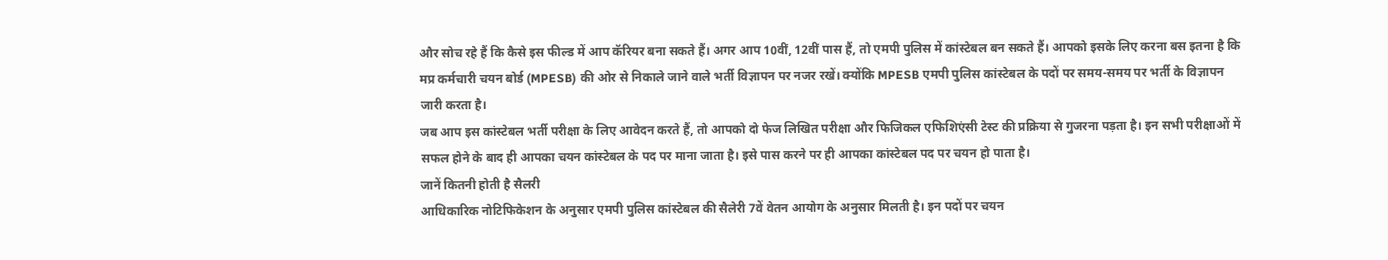और सोच रहे हैं कि कैसे इस फील्ड में आप कॅरियर बना सकते हैं। अगर आप 10वीं, 12वीं पास हैं, तो एमपी पुलिस में कांस्टेबल बन सकते हैं। आपको इसके लिए करना बस इतना है कि मप्र कर्मचारी चयन बोर्ड (MPESB) की ओर से निकाले जाने वाले भर्ती विज्ञापन पर नजर रखें। क्योंकि MPESB एमपी पुलिस कांस्टेबल के पदों पर समय-समय पर भर्ती के विज्ञापन जारी करता है।
जब आप इस कांस्टेबल भर्ती परीक्षा के लिए आवेदन करते हैं, तो आपको दो फेज लिखित परीक्षा और फिजिकल एफिशिएंसी टेस्ट की प्रक्रिया से गुजरना पड़ता है। इन सभी परीक्षाओं में सफल होने के बाद ही आपका चयन कांस्टेबल के पद पर माना जाता है। इसे पास करने पर ही आपका कांस्टेबल पद पर चयन हो पाता है।
जानें कितनी होती है सैलरी
आधिकारिक नोटिफिकेशन के अनुसार एमपी पुलिस कांस्टेबल की सैलेरी 7वें वेतन आयोग के अनुसार मिलती है। इन पदों पर चयन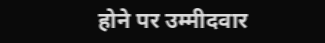होने पर उम्मीदवार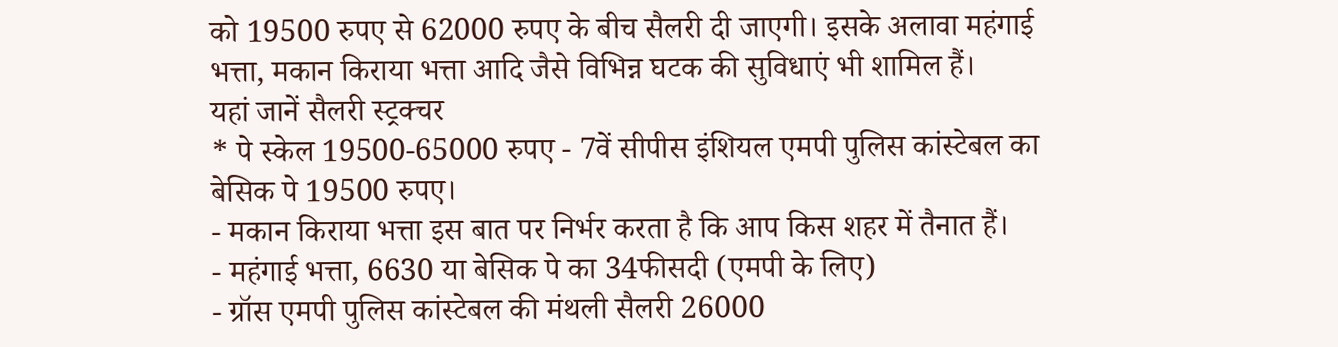को 19500 रुपए से 62000 रुपए के बीच सैलरी दी जाएगी। इसके अलावा महंगाई भत्ता, मकान किराया भत्ता आदि जैसे विभिन्न घटक की सुविधाएं भी शामिल हैं।
यहां जानें सैलरी स्ट्रक्चर
* पे स्केल 19500-65000 रुपए - 7वें सीपीस इंशियल एमपी पुलिस कांस्टेबल का बेसिक पे 19500 रुपए।
- मकान किराया भत्ता इस बात पर निर्भर करता है कि आप किस शहर में तैनात हैं।
- महंगाई भत्ता, 6630 या बेसिक पे का 34फीसदी (एमपी के लिए)
- ग्रॉस एमपी पुलिस कांस्टेबल की मंथली सैलरी 26000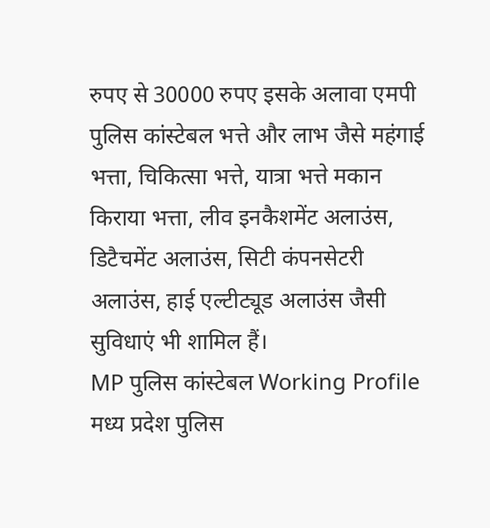रुपए से 30000 रुपए इसके अलावा एमपी पुलिस कांस्टेबल भत्ते और लाभ जैसे महंगाई भत्ता, चिकित्सा भत्ते, यात्रा भत्ते मकान किराया भत्ता, लीव इनकैशमेंट अलाउंस, डिटैचमेंट अलाउंस, सिटी कंपनसेटरी अलाउंस, हाई एल्टीट्यूड अलाउंस जैसी सुविधाएं भी शामिल हैं।
MP पुलिस कांस्टेबल Working Profile
मध्य प्रदेश पुलिस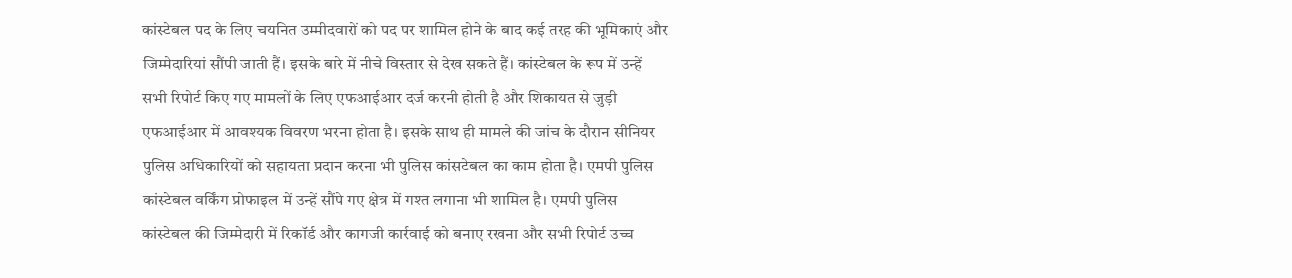कांस्टेबल पद के लिए चयनित उम्मीदवारों को पद पर शामिल होने के बाद कई तरह की भूमिकाएं और जिम्मेदारियां सौंपी जाती हैं। इसके बारे में नीचे विस्तार से देख सकते हैं। कांस्टेबल के रूप में उन्हें सभी रिपोर्ट किए गए मामलों के लिए एफआईआर दर्ज करनी होती है और शिकायत से जुड़ी एफआईआर में आवश्यक विवरण भरना होता है। इसके साथ ही मामले की जांच के दौरान सीनियर पुलिस अधिकारियों को सहायता प्रदान करना भी पुलिस कांसटेबल का काम होता है। एमपी पुलिस कांस्टेबल वर्किंग प्रोफाइल में उन्हें सौंपे गए क्षेत्र में गश्त लगाना भी शामिल है। एमपी पुलिस कांस्टेबल की जिम्मेदारी में रिकॉर्ड और कागजी कार्रवाई को बनाए रखना और सभी रिपोर्ट उच्च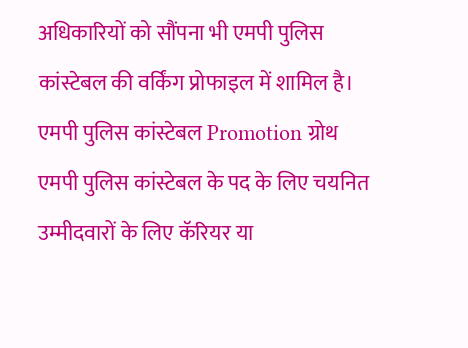अधिकारियों को सौंपना भी एमपी पुलिस कांस्टेबल की वर्किंग प्रोफाइल में शामिल है।
एमपी पुलिस कांस्टेबल Promotion ग्रोथ
एमपी पुलिस कांस्टेबल के पद के लिए चयनित उम्मीदवारों के लिए कॅरियर या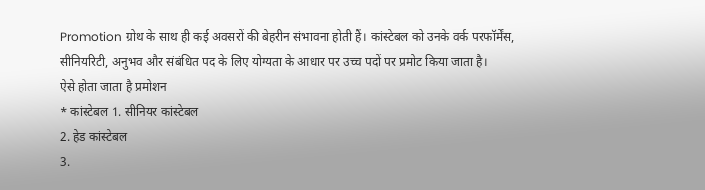Promotion ग्रोथ के साथ ही कई अवसरों की बेहरीन संभावना होती हैं। कांस्टेबल को उनके वर्क परफॉर्मेंस, सीनियरिटी, अनुभव और संबंधित पद के लिए योग्यता के आधार पर उच्च पदों पर प्रमोट किया जाता है।
ऐसे होता जाता है प्रमोशन
* कांस्टेबल 1. सीनियर कांस्टेबल
2. हेड कांस्टेबल
3.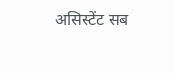असिस्टेंट सब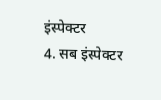इंस्पेक्टर
4. सब इंस्पेक्टर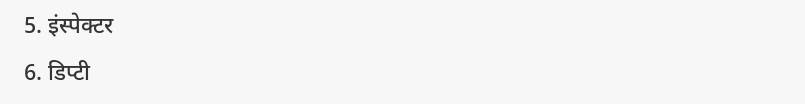5. इंस्पेक्टर
6. डिप्टी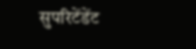सुपरिटेंडेंट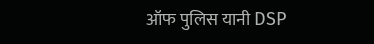ऑफ पुलिस यानी DSP